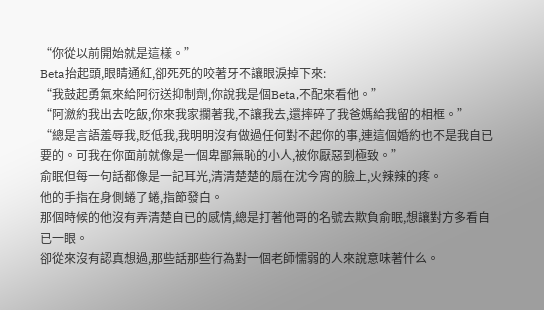“你從以前開始就是這樣。”
Beta抬起頭,眼睛通紅,卻死死的咬著牙不讓眼淚掉下來:
“我鼓起勇氣來給阿衍送抑制劑,你說我是個Beta,不配來看他。”
“阿瀲約我出去吃飯,你來我家攔著我,不讓我去,還摔碎了我爸媽給我留的相框。”
“總是言語羞辱我,貶低我,我明明沒有做過任何對不起你的事,連這個婚約也不是我自已要的。可我在你面前就像是一個卑鄙無恥的小人,被你厭惡到極致。”
俞眠但每一句話都像是一記耳光,清清楚楚的扇在沈今宵的臉上,火辣辣的疼。
他的手指在身側蜷了蜷,指節發白。
那個時候的他沒有弄清楚自已的感情,總是打著他哥的名號去欺負俞眠,想讓對方多看自已一眼。
卻從來沒有認真想過,那些話那些行為對一個老師懦弱的人來說意味著什么。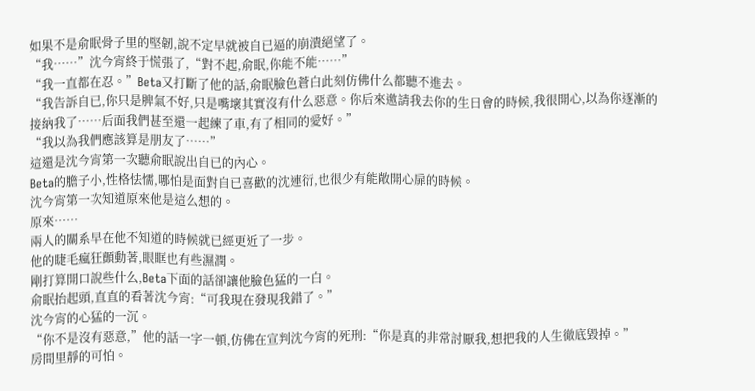如果不是俞眠骨子里的堅韌,說不定早就被自已逼的崩潰絕望了。
“我……”沈今宵終于慌張了,“對不起,俞眠,你能不能……”
“我一直都在忍。”Beta又打斷了他的話,俞眠臉色蒼白此刻仿佛什么都聽不進去。
“我告訴自已,你只是脾氣不好,只是嘴壞其實沒有什么惡意。你后來邀請我去你的生日會的時候,我很開心,以為你逐漸的接納我了……后面我們甚至還一起練了車,有了相同的愛好。”
“我以為我們應該算是朋友了……”
這還是沈今宵第一次聽俞眠說出自已的內心。
Beta的膽子小,性格怯懦,哪怕是面對自已喜歡的沈連衍,也很少有能敞開心扉的時候。
沈今宵第一次知道原來他是這么想的。
原來……
兩人的關系早在他不知道的時候就已經更近了一步。
他的睫毛瘋狂顫動著,眼眶也有些濕潤。
剛打算開口說些什么,Beta下面的話卻讓他臉色猛的一白。
俞眠抬起頭,直直的看著沈今宵:“可我現在發現我錯了。”
沈今宵的心猛的一沉。
“你不是沒有惡意,”他的話一字一頓,仿佛在宣判沈今宵的死刑:“你是真的非常討厭我,想把我的人生徹底毀掉。”
房間里靜的可怕。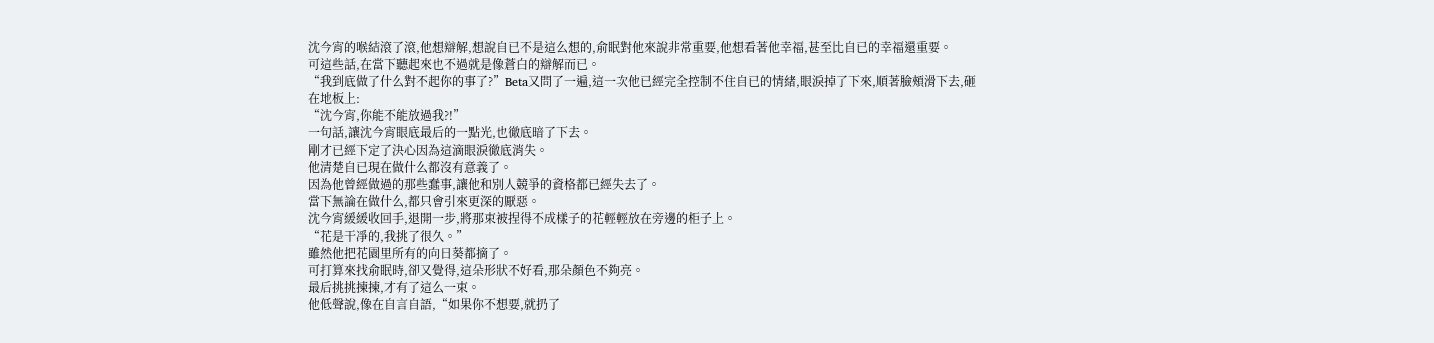沈今宵的喉結滾了滾,他想辯解,想說自已不是這么想的,俞眠對他來說非常重要,他想看著他幸福,甚至比自已的幸福還重要。
可這些話,在當下聽起來也不過就是像蒼白的辯解而已。
“我到底做了什么對不起你的事了?”Beta又問了一遍,這一次他已經完全控制不住自已的情緒,眼淚掉了下來,順著臉頰滑下去,砸在地板上:
“沈今宵,你能不能放過我?!”
一句話,讓沈今宵眼底最后的一點光,也徹底暗了下去。
剛才已經下定了決心因為這滴眼淚徹底消失。
他清楚自已現在做什么都沒有意義了。
因為他曾經做過的那些蠢事,讓他和別人競爭的資格都已經失去了。
當下無論在做什么,都只會引來更深的厭惡。
沈今宵緩緩收回手,退開一步,將那束被捏得不成樣子的花輕輕放在旁邊的柜子上。
“花是干凈的,我挑了很久。”
雖然他把花園里所有的向日葵都摘了。
可打算來找俞眠時,卻又覺得,這朵形狀不好看,那朵顏色不夠亮。
最后挑挑揀揀,才有了這么一束。
他低聲說,像在自言自語,“如果你不想要,就扔了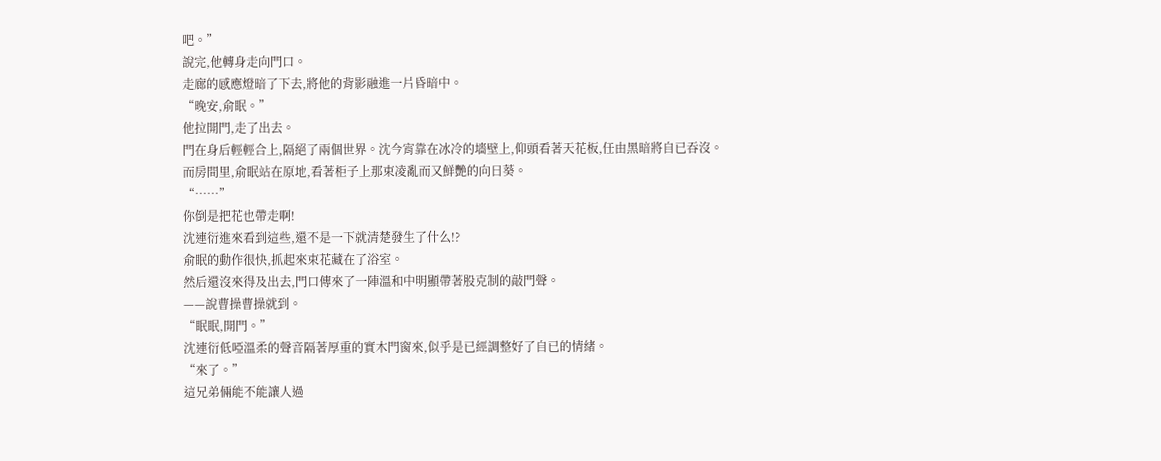吧。”
說完,他轉身走向門口。
走廊的感應燈暗了下去,將他的背影融進一片昏暗中。
“晚安,俞眠。”
他拉開門,走了出去。
門在身后輕輕合上,隔絕了兩個世界。沈今宵靠在冰冷的墻壁上,仰頭看著天花板,任由黑暗將自已吞沒。
而房間里,俞眠站在原地,看著柜子上那束凌亂而又鮮艷的向日葵。
“……”
你倒是把花也帶走啊!
沈連衍進來看到這些,還不是一下就清楚發生了什么!?
俞眠的動作很快,抓起來束花藏在了浴室。
然后還沒來得及出去,門口傳來了一陣溫和中明顯帶著股克制的敲門聲。
——說曹操曹操就到。
“眠眠,開門。”
沈連衍低啞溫柔的聲音隔著厚重的實木門窗來,似乎是已經調整好了自已的情緒。
“來了。”
這兄弟倆能不能讓人過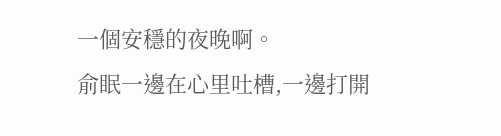一個安穩的夜晚啊。
俞眠一邊在心里吐槽,一邊打開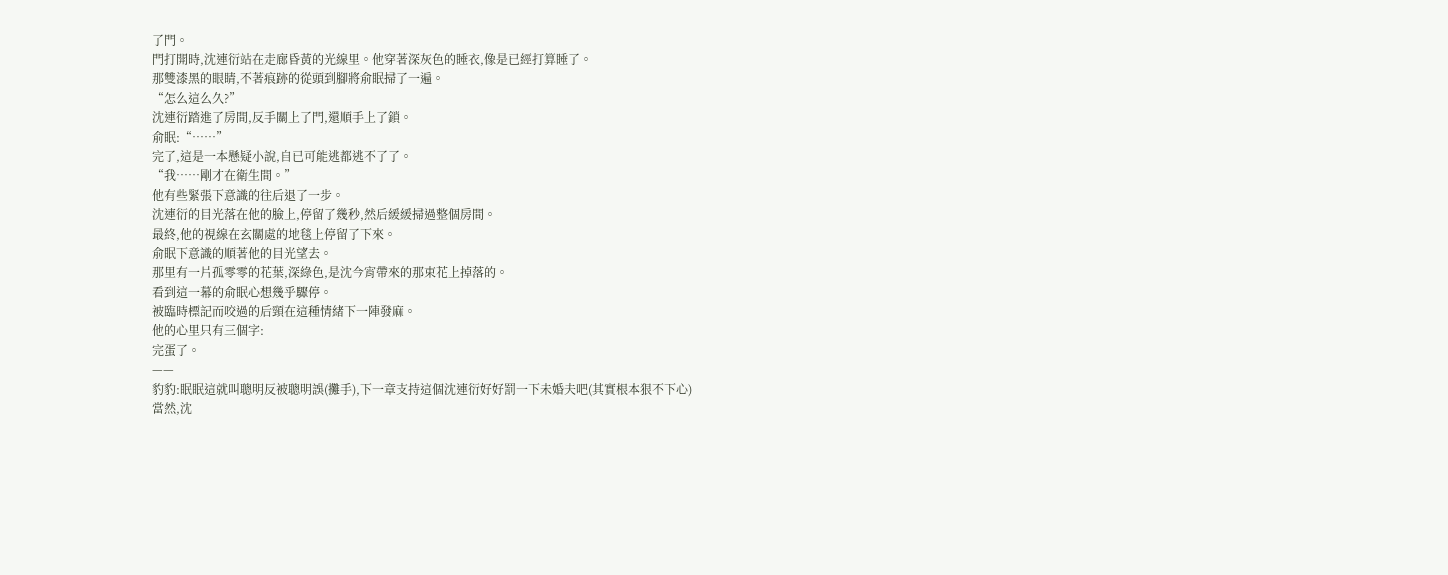了門。
門打開時,沈連衍站在走廊昏黃的光線里。他穿著深灰色的睡衣,像是已經打算睡了。
那雙漆黑的眼睛,不著痕跡的從頭到腳將俞眠掃了一遍。
“怎么這么久?”
沈連衍踏進了房間,反手關上了門,還順手上了鎖。
俞眠:“……”
完了,這是一本懸疑小說,自已可能逃都逃不了了。
“我……剛才在衛生間。”
他有些緊張下意識的往后退了一步。
沈連衍的目光落在他的臉上,停留了幾秒,然后緩緩掃過整個房間。
最終,他的視線在玄關處的地毯上停留了下來。
俞眠下意識的順著他的目光望去。
那里有一片孤零零的花葉,深綠色,是沈今宵帶來的那束花上掉落的。
看到這一幕的俞眠心想幾乎驟停。
被臨時標記而咬過的后頸在這種情緒下一陣發麻。
他的心里只有三個字:
完蛋了。
——
豹豹:眠眠這就叫聰明反被聰明誤(攤手),下一章支持這個沈連衍好好罰一下未婚夫吧(其實根本狠不下心)
當然,沈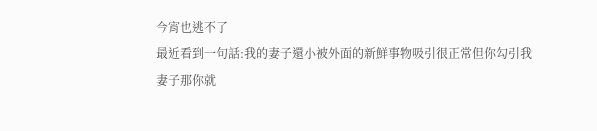今宵也逃不了
最近看到一句話:我的妻子還小被外面的新鮮事物吸引很正常但你勾引我妻子那你就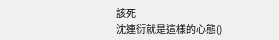該死
沈連衍就是這樣的心態()